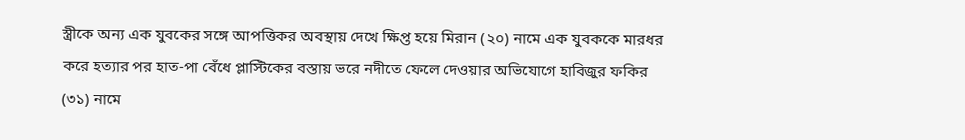স্ত্রীকে অন্য এক যুবকের সঙ্গে আপত্তিকর অবস্থায় দেখে ক্ষিপ্ত হয়ে মিরান (২০) নামে এক যুবককে মারধর করে হত্যার পর হাত-পা বেঁধে প্লাস্টিকের বস্তায় ভরে নদীতে ফেলে দেওয়ার অভিযোগে হাবিজুর ফকির (৩১) নামে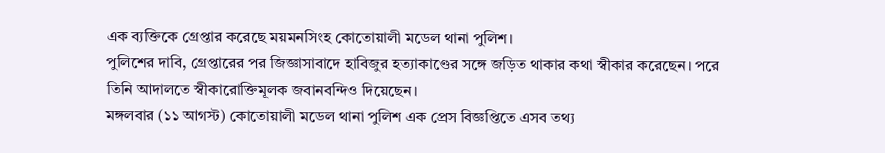এক ব্যক্তিকে গ্রেপ্তার করেছে ময়মনসিংহ কোতোয়ালী মডেল থানা পুলিশ।
পুলিশের দাবি, গ্রেপ্তারের পর জিজ্ঞাসাবাদে হাবিজুর হত্যাকাণ্ডের সঙ্গে জড়িত থাকার কথা স্বীকার করেছেন। পরে তিনি আদালতে স্বীকারোক্তিমূলক জবানবন্দিও দিয়েছেন।
মঙ্গলবার (১১ আগস্ট) কোতোয়ালী মডেল থানা পুলিশ এক প্রেস বিজ্ঞপ্তিতে এসব তথ্য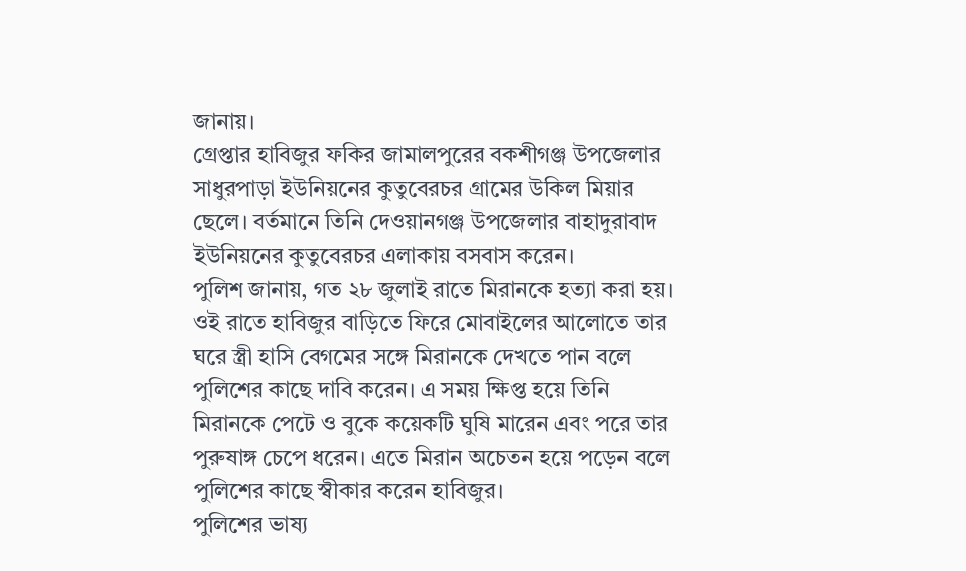জানায়।
গ্রেপ্তার হাবিজুর ফকির জামালপুরের বকশীগঞ্জ উপজেলার সাধুরপাড়া ইউনিয়নের কুতুবেরচর গ্রামের উকিল মিয়ার ছেলে। বর্তমানে তিনি দেওয়ানগঞ্জ উপজেলার বাহাদুরাবাদ ইউনিয়নের কুতুবেরচর এলাকায় বসবাস করেন।
পুলিশ জানায়, গত ২৮ জুলাই রাতে মিরানকে হত্যা করা হয়। ওই রাতে হাবিজুর বাড়িতে ফিরে মোবাইলের আলোতে তার ঘরে স্ত্রী হাসি বেগমের সঙ্গে মিরানকে দেখতে পান বলে পুলিশের কাছে দাবি করেন। এ সময় ক্ষিপ্ত হয়ে তিনি মিরানকে পেটে ও বুকে কয়েকটি ঘুষি মারেন এবং পরে তার পুরুষাঙ্গ চেপে ধরেন। এতে মিরান অচেতন হয়ে পড়েন বলে পুলিশের কাছে স্বীকার করেন হাবিজুর।
পুলিশের ভাষ্য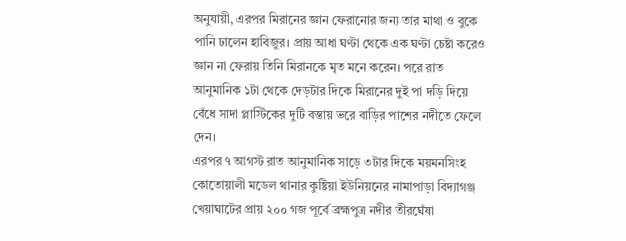অনুযায়ী, এরপর মিরানের জ্ঞান ফেরানোর জন্য তার মাথা ও বুকে পানি ঢালেন হাবিজুর। প্রায় আধা ঘণ্টা থেকে এক ঘণ্টা চেষ্টা করেও জ্ঞান না ফেরায় তিনি মিরানকে মৃত মনে করেন। পরে রাত আনুমানিক ১টা থেকে দেড়টার দিকে মিরানের দুই পা দড়ি দিয়ে বেঁধে সাদা প্লাস্টিকের দুটি বস্তায় ভরে বাড়ির পাশের নদীতে ফেলে দেন।
এরপর ৭ আগস্ট রাত আনুমানিক সাড়ে ৩টার দিকে ময়মনসিংহ কোতোয়ালী মডেল থানার কুষ্টিয়া ইউনিয়নের নামাপাড়া বিদ্যাগঞ্জ খেয়াঘাটের প্রায় ২০০ গজ পূর্বে ব্রহ্মপুত্র নদীর তীরঘেঁষা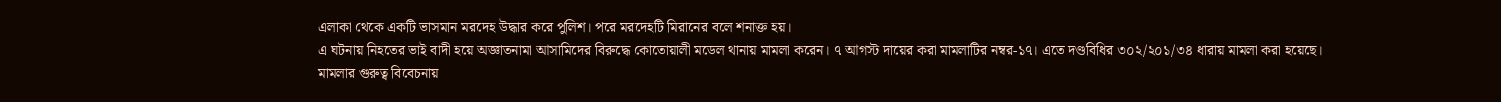এলাকা থেকে একটি ভাসমান মরদেহ উদ্ধার করে পুলিশ। পরে মরদেহটি মিরানের বলে শনাক্ত হয়।
এ ঘটনায় নিহতের ভাই বাদী হয়ে অজ্ঞাতনামা আসামিদের বিরুদ্ধে কোতোয়ালী মডেল থানায় মামলা করেন। ৭ আগস্ট দায়ের করা মামলাটির নম্বর-১৭। এতে দণ্ডবিধির ৩০২/২০১/৩৪ ধারায় মামলা করা হয়েছে।
মামলার গুরুত্ব বিবেচনায়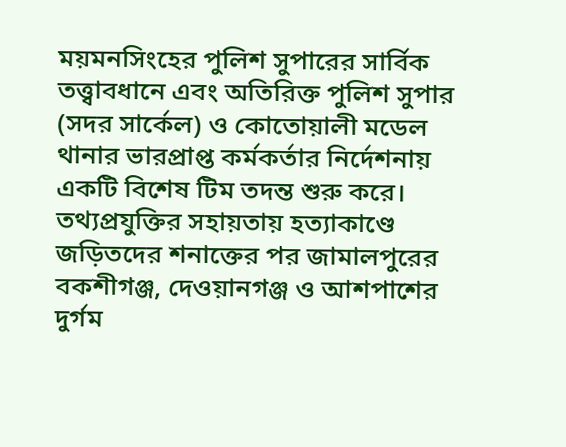ময়মনসিংহের পুলিশ সুপারের সার্বিক তত্ত্বাবধানে এবং অতিরিক্ত পুলিশ সুপার (সদর সার্কেল) ও কোতোয়ালী মডেল থানার ভারপ্রাপ্ত কর্মকর্তার নির্দেশনায় একটি বিশেষ টিম তদন্ত শুরু করে। তথ্যপ্রযুক্তির সহায়তায় হত্যাকাণ্ডে জড়িতদের শনাক্তের পর জামালপুরের বকশীগঞ্জ, দেওয়ানগঞ্জ ও আশপাশের দুর্গম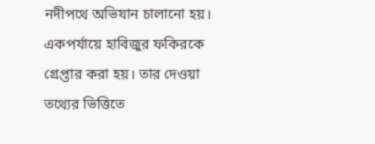নদীপথে অভিযান চালানো হয়।
একপর্যায়ে হাবিজুর ফকিরকে গ্রেপ্তার করা হয়। তার দেওয়া তথ্যের ভিত্তিতে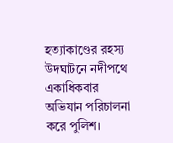হত্যাকাণ্ডের রহস্য উদঘাটনে নদীপথে একাধিকবার অভিযান পরিচালনা করে পুলিশ।